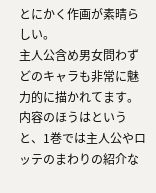とにかく作画が素晴らしい。
主人公含め男女問わずどのキャラも非常に魅力的に描かれてます。
内容のほうはというと、1巻では主人公やロッテのまわりの紹介な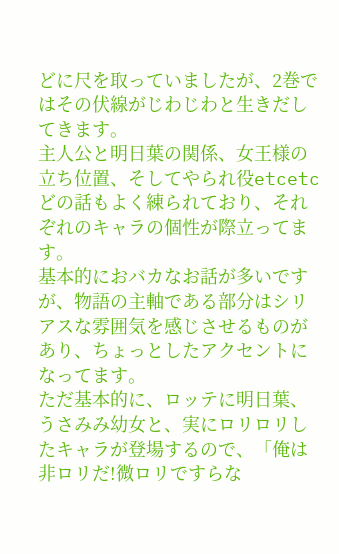どに尺を取っていましたが、2巻ではその伏線がじわじわと生きだしてきます。
主人公と明日葉の関係、女王様の立ち位置、そしてやられ役etcetc
どの話もよく練られており、それぞれのキャラの個性が際立ってます。
基本的におバカなお話が多いですが、物語の主軸である部分はシリアスな雰囲気を感じさせるものがあり、ちょっとしたアクセントになってます。
ただ基本的に、ロッテに明日葉、うさみみ幼女と、実にロリロリしたキャラが登場するので、「俺は非ロリだ!微ロリですらな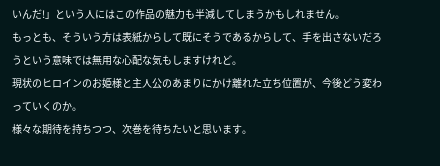いんだ!」という人にはこの作品の魅力も半減してしまうかもしれません。
もっとも、そういう方は表紙からして既にそうであるからして、手を出さないだろうという意味では無用な心配な気もしますけれど。
現状のヒロインのお姫様と主人公のあまりにかけ離れた立ち位置が、今後どう変わっていくのか。
様々な期待を持ちつつ、次巻を待ちたいと思います。